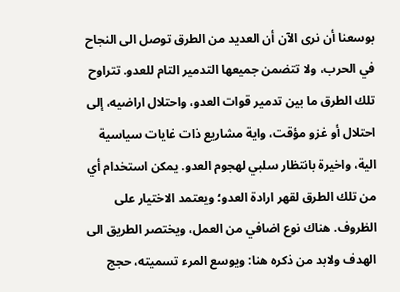بوسعنا أن نرى الآن أن العديد من الطرق توصل الى النجاح في الحرب، ولا تتضمن جميعها التدمير التام للعدو. تتراوح تلك الطرق ما بين تدمير قوات العدو، واحتلال اراضيه، إلى احتلال أو غزو مؤقت، واية مشاريع ذات غايات سياسية الية، واخيرة بانتظار سلبي لهجوم العدو. يمكن استخدام أي من تلك الطرق لقهر ارادة العدو؛ ويعتمد الاختيار على الظروف. هناك نوع اضافي من العمل، ويختصر الطريق الى الهدف ولابد من ذكره هنا: ويوسع المرء تسميته، حجج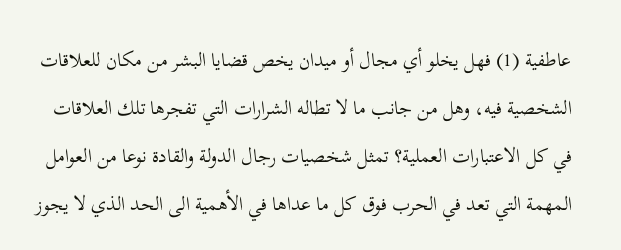عاطفية (1) فهل يخلو أي مجال أو ميدان يخص قضايا البشر من مكان للعلاقات الشخصية فيه، وهل من جانب ما لا تطاله الشرارات التي تفجرها تلك العلاقات في كل الاعتبارات العملية؟ تمثل شخصيات رجال الدولة والقادة نوعا من العوامل المهمة التي تعد في الحرب فوق كل ما عداها في الأهمية الى الحد الذي لا يجوز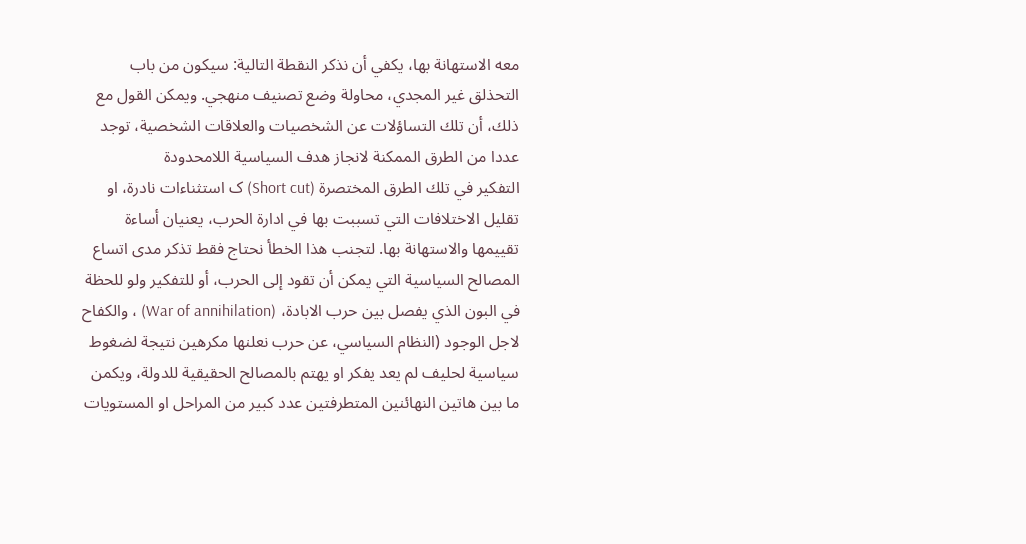معه الاستهانة بها، يكفي أن نذكر النقطة التالية: سيكون من باب التحذلق غير المجدي، محاولة وضع تصنيف منهجي. ويمكن القول مع ذلك، أن تلك التساؤلات عن الشخصيات والعلاقات الشخصية، توجد عددا من الطرق الممكنة لانجاز هدف السياسية اللامحدودة
التفكير في تلك الطرق المختصرة (Short cut) ک استثناءات نادرة، او تقليل الاختلافات التي تسببت بها في ادارة الحرب، يعنيان أساءة تقييمها والاستهانة بها. لتجنب هذا الخطأ نحتاج فقط تذكر مدى اتساع المصالح السياسية التي يمكن أن تقود إلى الحرب، أو للتفكير ولو للحظة في البون الذي يفصل بين حرب الابادة، (War of annihilation) ، والكفاح لاجل الوجود (النظام السياسي، عن حرب نعلنها مكرهين نتيجة لضغوط سياسية لحليف لم يعد يفكر او يهتم بالمصالح الحقيقية للدولة، ويكمن ما بين هاتين النهائنين المتطرفتين عدد كبير من المراحل او المستويات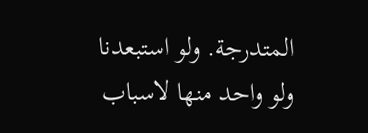المتدرجة. ولو استبعدنا ولو واحد منها لاسباب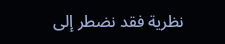نظرية فقد نضطر إلى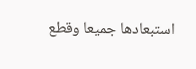استبعادها جميعا وقطع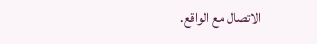الاتصال مع الواقع.